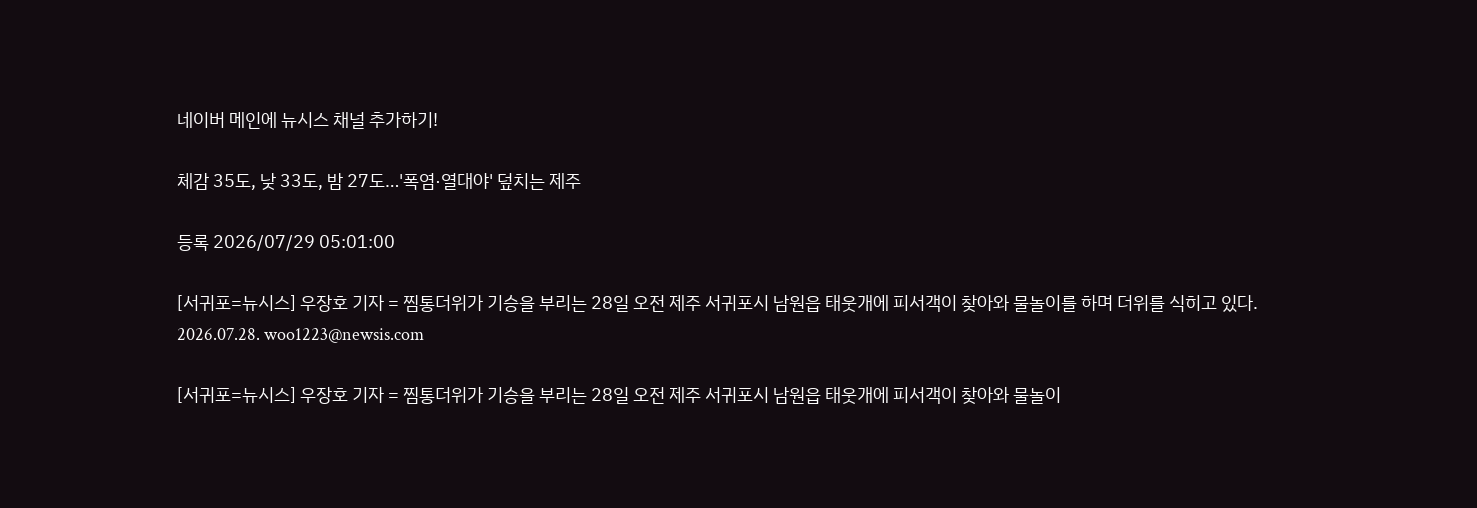네이버 메인에 뉴시스 채널 추가하기!

체감 35도, 낮 33도, 밤 27도…'폭염·열대야' 덮치는 제주

등록 2026/07/29 05:01:00

[서귀포=뉴시스] 우장호 기자 = 찜통더위가 기승을 부리는 28일 오전 제주 서귀포시 남원읍 태웃개에 피서객이 찾아와 물놀이를 하며 더위를 식히고 있다. 2026.07.28. woo1223@newsis.com

[서귀포=뉴시스] 우장호 기자 = 찜통더위가 기승을 부리는 28일 오전 제주 서귀포시 남원읍 태웃개에 피서객이 찾아와 물놀이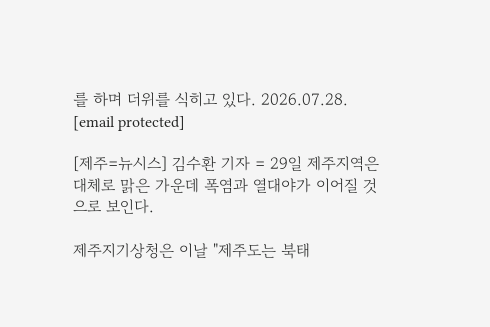를 하며 더위를 식히고 있다. 2026.07.28. [email protected]

[제주=뉴시스] 김수환 기자 = 29일 제주지역은 대체로 맑은 가운데 폭염과 열대야가 이어질 것으로 보인다.

제주지기상청은 이날 "제주도는 북태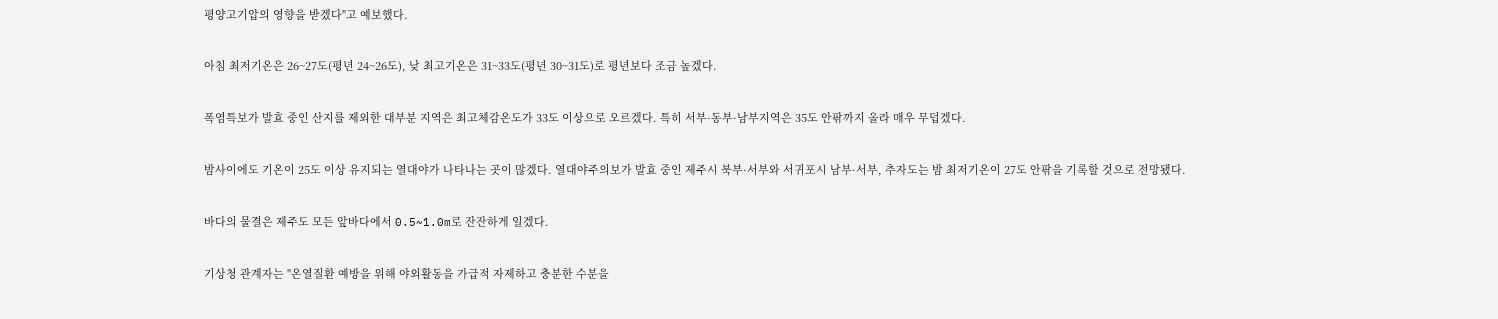평양고기압의 영향을 받겠다"고 예보했다.

아침 최저기온은 26~27도(평년 24~26도), 낮 최고기온은 31~33도(평년 30~31도)로 평년보다 조금 높겠다.

폭염특보가 발효 중인 산지를 제외한 대부분 지역은 최고체감온도가 33도 이상으로 오르겠다. 특히 서부·동부·남부지역은 35도 안팎까지 올라 매우 무덥겠다.

밤사이에도 기온이 25도 이상 유지되는 열대야가 나타나는 곳이 많겠다. 열대야주의보가 발효 중인 제주시 북부·서부와 서귀포시 남부·서부, 추자도는 밤 최저기온이 27도 안팎을 기록할 것으로 전망됐다.

바다의 물결은 제주도 모든 앞바다에서 0.5~1.0m로 잔잔하게 일겠다.

기상청 관계자는 "온열질환 예방을 위해 야외활동을 가급적 자제하고 충분한 수분을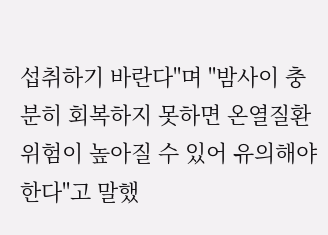섭취하기 바란다"며 "밤사이 충분히 회복하지 못하면 온열질환 위험이 높아질 수 있어 유의해야 한다"고 말했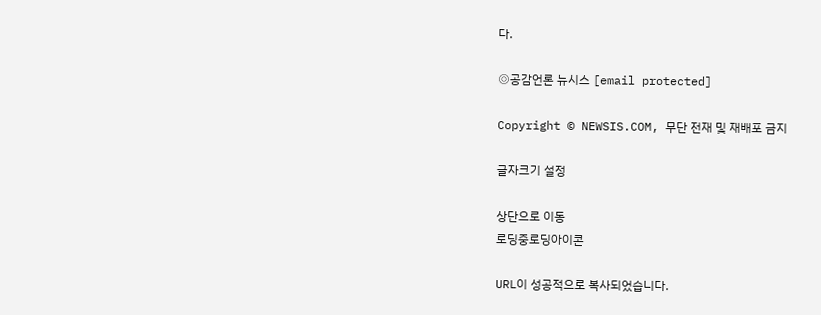다.

◎공감언론 뉴시스 [email protected]

Copyright © NEWSIS.COM, 무단 전재 및 재배포 금지

글자크기 설정

상단으로 이동
로딩중로딩아이콘

URL이 성공적으로 복사되었습니다.